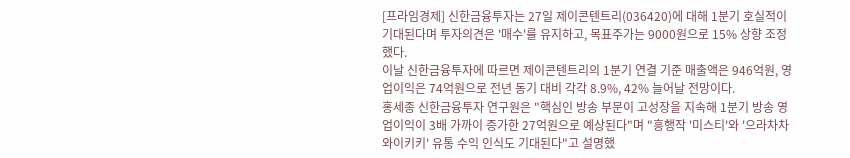[프라임경제] 신한금융투자는 27일 제이콘텐트리(036420)에 대해 1분기 호실적이 기대된다며 투자의견은 '매수'를 유지하고, 목표주가는 9000원으로 15% 상향 조정했다.
이날 신한금융투자에 따르면 제이콘텐트리의 1분기 연결 기준 매출액은 946억원, 영업이익은 74억원으로 전년 동기 대비 각각 8.9%, 42% 늘어날 전망이다.
홍세종 신한금융투자 연구원은 "핵심인 방송 부문이 고성장을 지속해 1분기 방송 영업이익이 3배 가까이 증가한 27억원으로 예상된다"며 "흥행작 '미스티'와 '으라차차 와이키키' 유통 수익 인식도 기대된다"고 설명했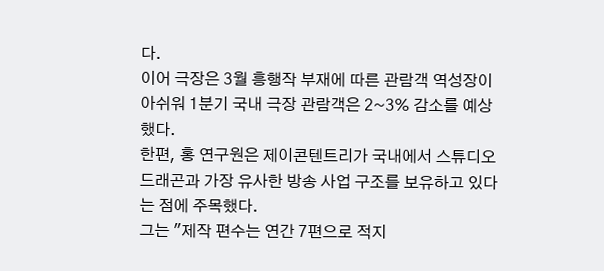다.
이어 극장은 3월 흥행작 부재에 따른 관람객 역성장이 아쉬워 1분기 국내 극장 관람객은 2~3% 감소를 예상했다.
한편, 홍 연구원은 제이콘텐트리가 국내에서 스튜디오드래곤과 가장 유사한 방송 사업 구조를 보유하고 있다는 점에 주목했다.
그는 "제작 편수는 연간 7편으로 적지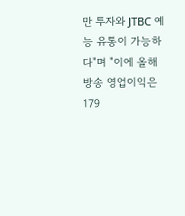만 투자와 JTBC 예능 유통이 가능하다"며 "이에 올해 방송 영업이익은 179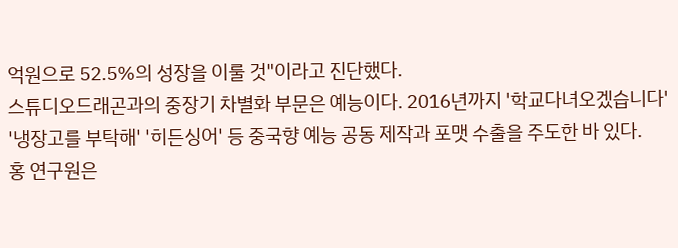억원으로 52.5%의 성장을 이룰 것"이라고 진단했다.
스튜디오드래곤과의 중장기 차별화 부문은 예능이다. 2016년까지 '학교다녀오겠습니다' '냉장고를 부탁해' '히든싱어' 등 중국향 예능 공동 제작과 포맷 수출을 주도한 바 있다.
홍 연구원은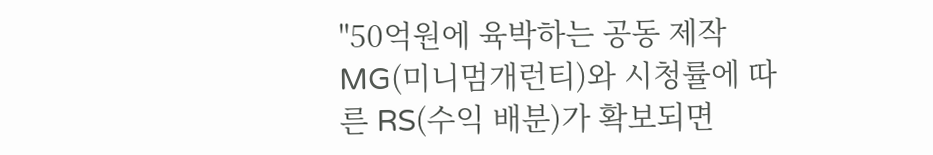"50억원에 육박하는 공동 제작 MG(미니멈개런티)와 시청률에 따른 RS(수익 배분)가 확보되면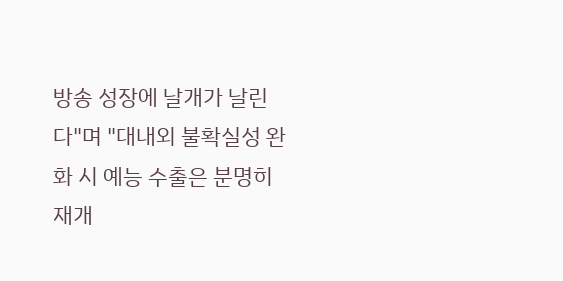방송 성장에 날개가 날린다"며 "대내외 불확실성 완화 시 예능 수출은 분명히 재개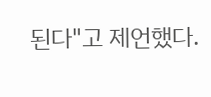된다"고 제언했다.